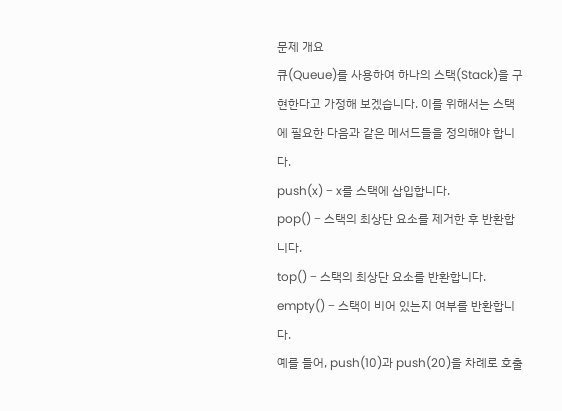문제 개요
큐(Queue)를 사용하여 하나의 스택(Stack)을 구현한다고 가정해 보겠습니다. 이를 위해서는 스택에 필요한 다음과 같은 메서드들을 정의해야 합니다.
push(x) − x를 스택에 삽입합니다.
pop() − 스택의 최상단 요소를 제거한 후 반환합니다.
top() − 스택의 최상단 요소를 반환합니다.
empty() − 스택이 비어 있는지 여부를 반환합니다.
예를 들어, push(10)과 push(20)을 차례로 호출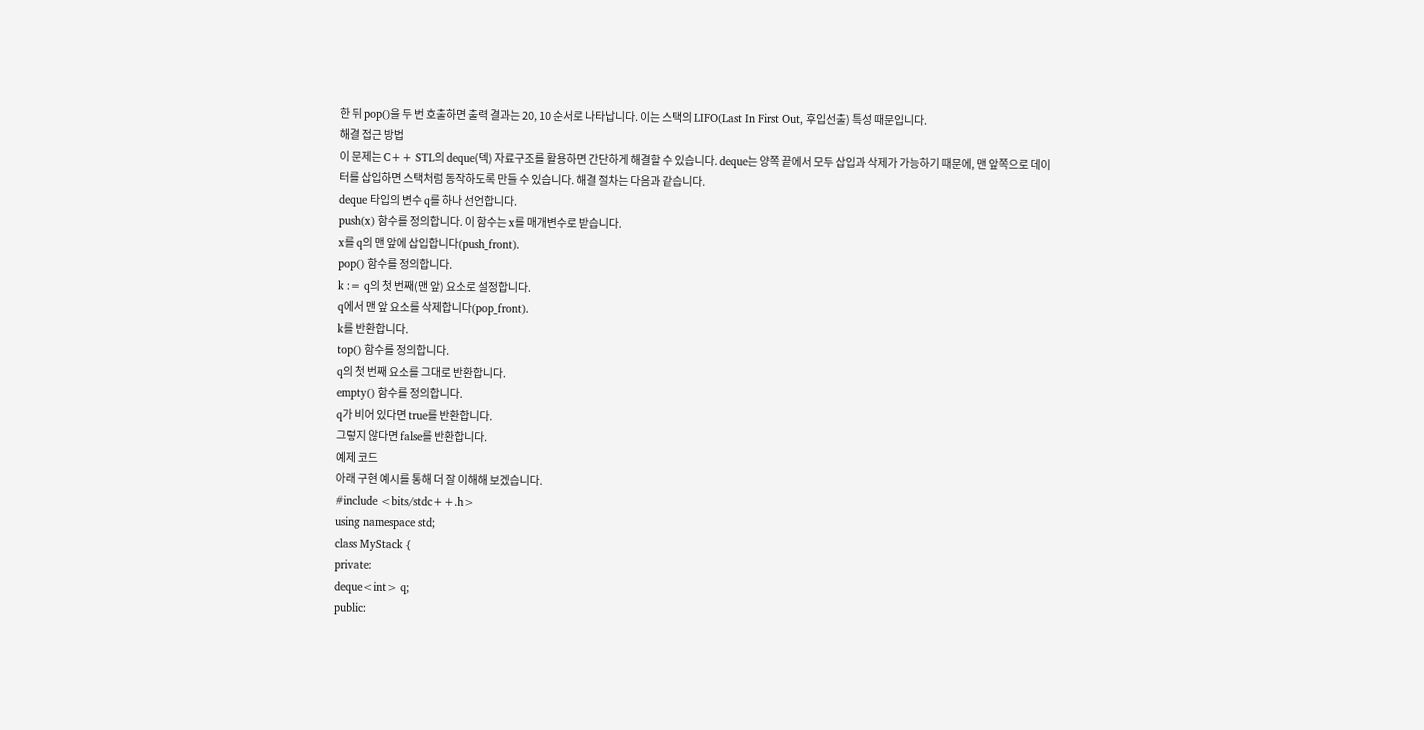한 뒤 pop()을 두 번 호출하면 출력 결과는 20, 10 순서로 나타납니다. 이는 스택의 LIFO(Last In First Out, 후입선출) 특성 때문입니다.
해결 접근 방법
이 문제는 C++ STL의 deque(덱) 자료구조를 활용하면 간단하게 해결할 수 있습니다. deque는 양쪽 끝에서 모두 삽입과 삭제가 가능하기 때문에, 맨 앞쪽으로 데이터를 삽입하면 스택처럼 동작하도록 만들 수 있습니다. 해결 절차는 다음과 같습니다.
deque 타입의 변수 q를 하나 선언합니다.
push(x) 함수를 정의합니다. 이 함수는 x를 매개변수로 받습니다.
x를 q의 맨 앞에 삽입합니다(push_front).
pop() 함수를 정의합니다.
k := q의 첫 번째(맨 앞) 요소로 설정합니다.
q에서 맨 앞 요소를 삭제합니다(pop_front).
k를 반환합니다.
top() 함수를 정의합니다.
q의 첫 번째 요소를 그대로 반환합니다.
empty() 함수를 정의합니다.
q가 비어 있다면 true를 반환합니다.
그렇지 않다면 false를 반환합니다.
예제 코드
아래 구현 예시를 통해 더 잘 이해해 보겠습니다.
#include <bits/stdc++.h>
using namespace std;
class MyStack {
private:
deque<int> q;
public: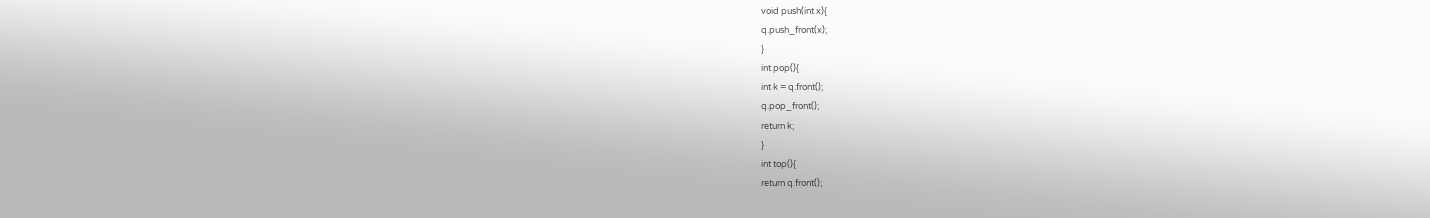void push(int x){
q.push_front(x);
}
int pop(){
int k = q.front();
q.pop_front();
return k;
}
int top(){
return q.front();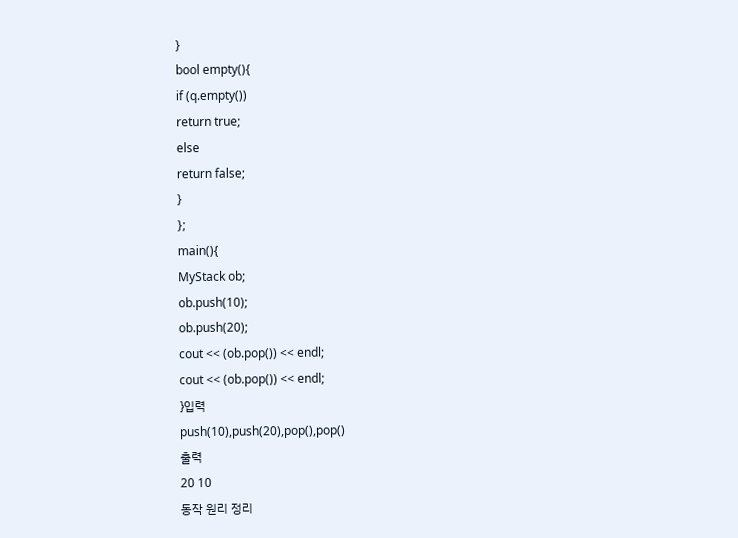}
bool empty(){
if (q.empty())
return true;
else
return false;
}
};
main(){
MyStack ob;
ob.push(10);
ob.push(20);
cout << (ob.pop()) << endl;
cout << (ob.pop()) << endl;
}입력
push(10),push(20),pop(),pop()
출력
20 10
동작 원리 정리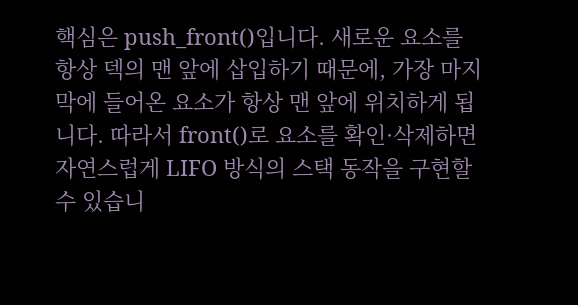핵심은 push_front()입니다. 새로운 요소를 항상 덱의 맨 앞에 삽입하기 때문에, 가장 마지막에 들어온 요소가 항상 맨 앞에 위치하게 됩니다. 따라서 front()로 요소를 확인·삭제하면 자연스럽게 LIFO 방식의 스택 동작을 구현할 수 있습니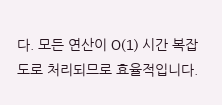다. 모든 연산이 O(1) 시간 복잡도로 처리되므로 효율적입니다.